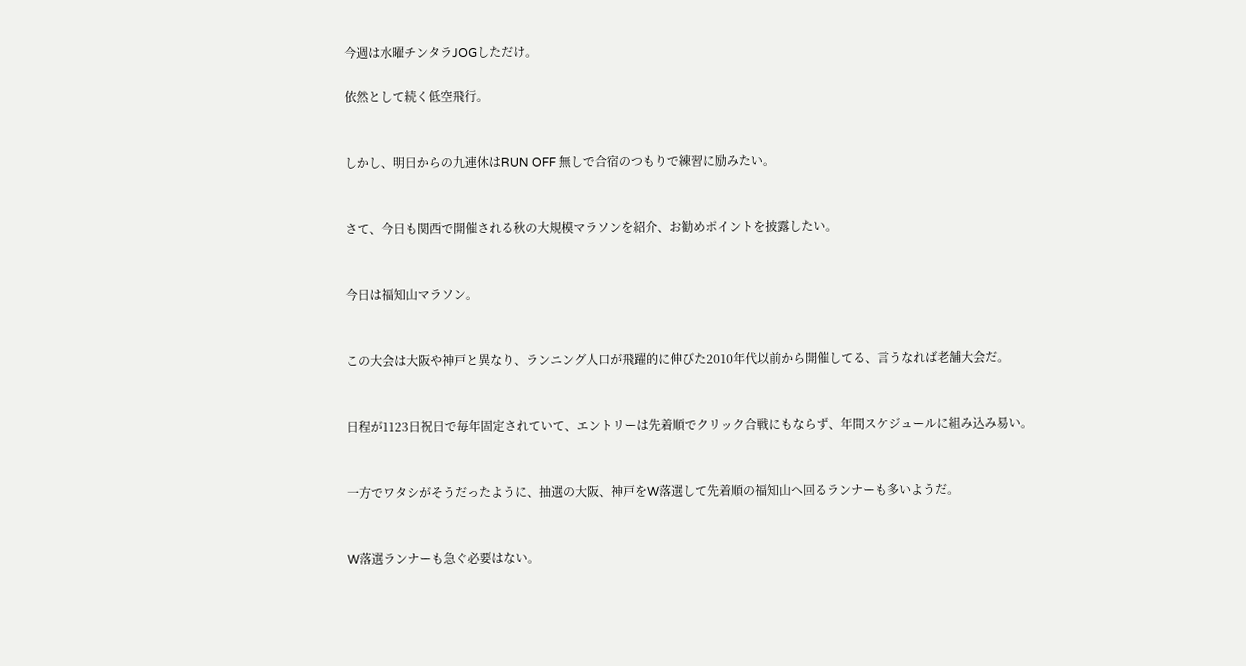今週は水曜チンタラJOGしただけ。

依然として続く低空飛行。


しかし、明日からの九連休はRUN OFF 無しで合宿のつもりで練習に励みたい。


さて、今日も関西で開催される秋の大規模マラソンを紹介、お勧めポイントを披露したい。


今日は福知山マラソン。


この大会は大阪や神戸と異なり、ランニング人口が飛躍的に伸びた2010年代以前から開催してる、言うなれば老舗大会だ。


日程が1123日祝日で毎年固定されていて、エントリーは先着順でクリック合戦にもならず、年間スケジュールに組み込み易い。


一方でワタシがそうだったように、抽選の大阪、神戸をW落選して先着順の福知山へ回るランナーも多いようだ。


W落選ランナーも急ぐ必要はない。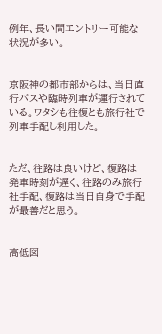例年、長い間エントリー可能な状況が多い。


京阪神の都市部からは、当日直行バスや臨時列車が運行されている。ワタシも往復とも旅行社で列車手配し利用した。


ただ、往路は良いけど、復路は発車時刻が遅く、往路のみ旅行社手配、復路は当日自身で手配が最善だと思う。


高低図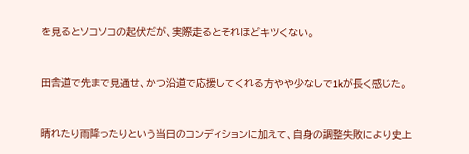を見るとソコソコの起伏だが、実際走るとそれほどキツくない。


田舎道で先まで見通せ、かつ沿道で応援してくれる方やや少なしで1kが長く感じた。


晴れたり雨降ったりという当日のコンディションに加えて、自身の調整失敗により史上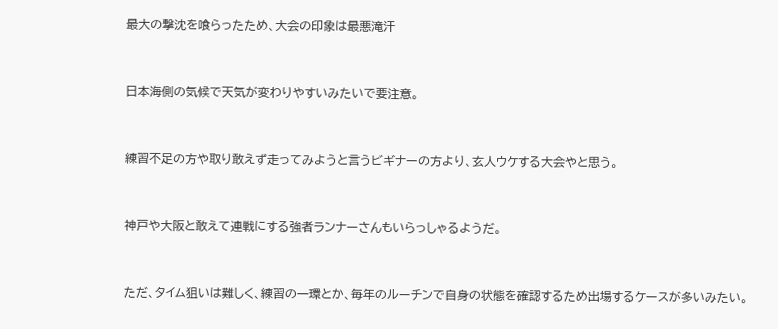最大の撃沈を喰らったため、大会の印象は最悪滝汗


日本海側の気候で天気が変わりやすいみたいで要注意。


練習不足の方や取り敢えず走ってみようと言うビギナーの方より、玄人ウケする大会やと思う。


神戸や大阪と敢えて連戦にする強者ランナーさんもいらっしゃるようだ。


ただ、タイム狙いは難しく、練習の一環とか、毎年のルーチンで自身の状態を確認するため出場するケースが多いみたい。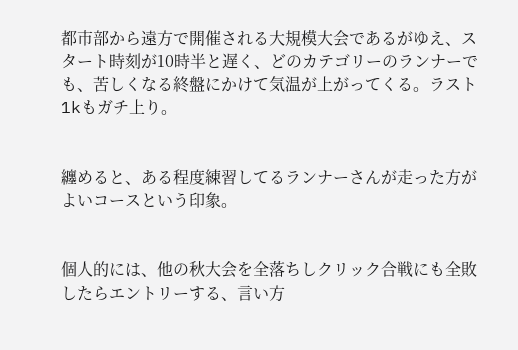都市部から遠方で開催される大規模大会であるがゆえ、スタート時刻が10時半と遅く、どのカテゴリーのランナーでも、苦しくなる終盤にかけて気温が上がってくる。ラスト1kもガチ上り。


纏めると、ある程度練習してるランナーさんが走った方がよいコースという印象。


個人的には、他の秋大会を全落ちしクリック合戦にも全敗したらエントリーする、言い方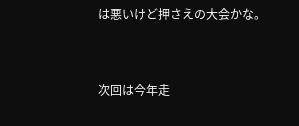は悪いけど押さえの大会かな。


次回は今年走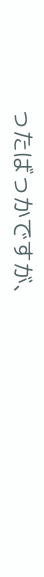ったばっかですが、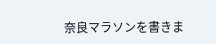奈良マラソンを書きま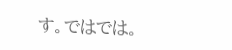す。ではでは。